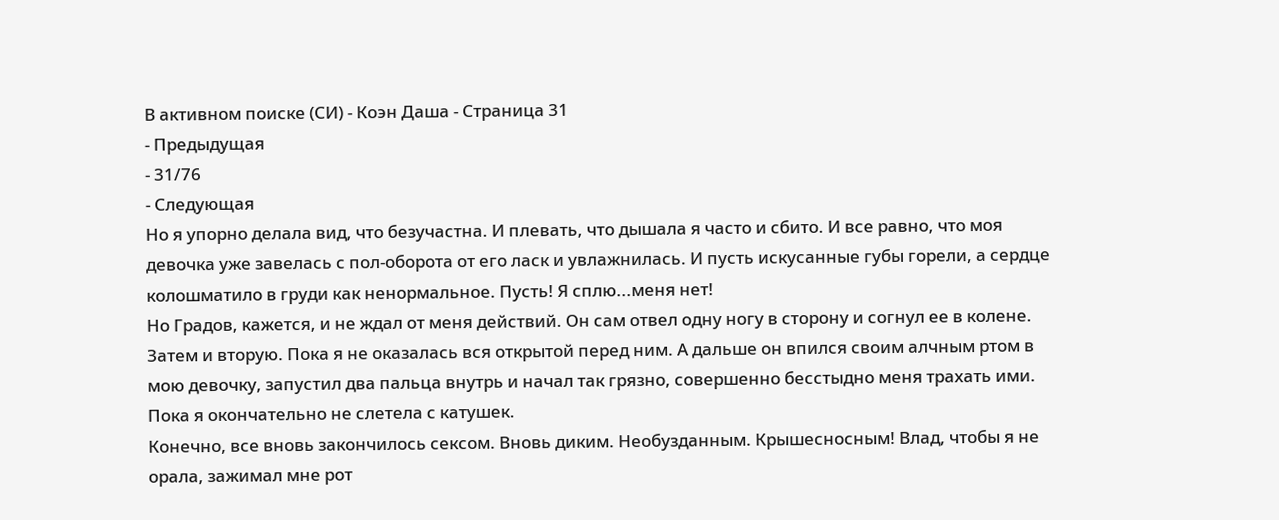В активном поиске (СИ) - Коэн Даша - Страница 31
- Предыдущая
- 31/76
- Следующая
Но я упорно делала вид, что безучастна. И плевать, что дышала я часто и сбито. И все равно, что моя девочка уже завелась с пол-оборота от его ласк и увлажнилась. И пусть искусанные губы горели, а сердце колошматило в груди как ненормальное. Пусть! Я сплю...меня нет!
Но Градов, кажется, и не ждал от меня действий. Он сам отвел одну ногу в сторону и согнул ее в колене. Затем и вторую. Пока я не оказалась вся открытой перед ним. А дальше он впился своим алчным ртом в мою девочку, запустил два пальца внутрь и начал так грязно, совершенно бесстыдно меня трахать ими.
Пока я окончательно не слетела с катушек.
Конечно, все вновь закончилось сексом. Вновь диким. Необузданным. Крышесносным! Влад, чтобы я не орала, зажимал мне рот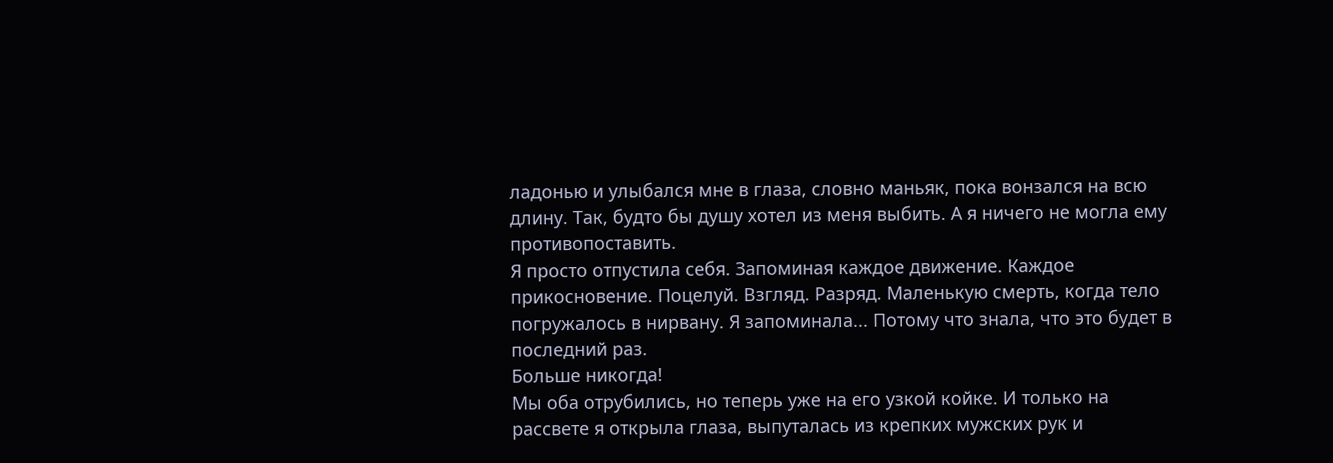ладонью и улыбался мне в глаза, словно маньяк, пока вонзался на всю длину. Так, будто бы душу хотел из меня выбить. А я ничего не могла ему противопоставить.
Я просто отпустила себя. Запоминая каждое движение. Каждое прикосновение. Поцелуй. Взгляд. Разряд. Маленькую смерть, когда тело погружалось в нирвану. Я запоминала... Потому что знала, что это будет в последний раз.
Больше никогда!
Мы оба отрубились, но теперь уже на его узкой койке. И только на рассвете я открыла глаза, выпуталась из крепких мужских рук и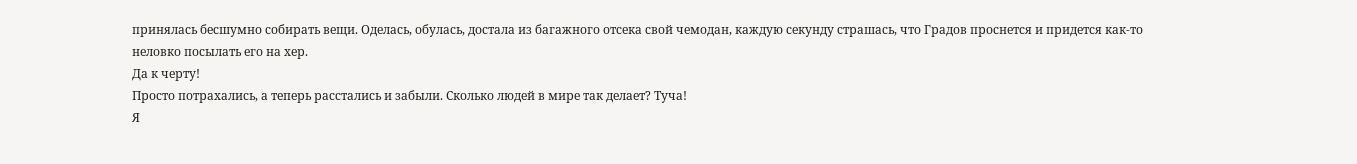принялась бесшумно собирать вещи. Оделась, обулась, достала из багажного отсека свой чемодан, каждую секунду страшась, что Градов проснется и придется как-то неловко посылать его на хер.
Да к черту!
Просто потрахались, а теперь расстались и забыли. Сколько людей в мире так делает? Туча!
Я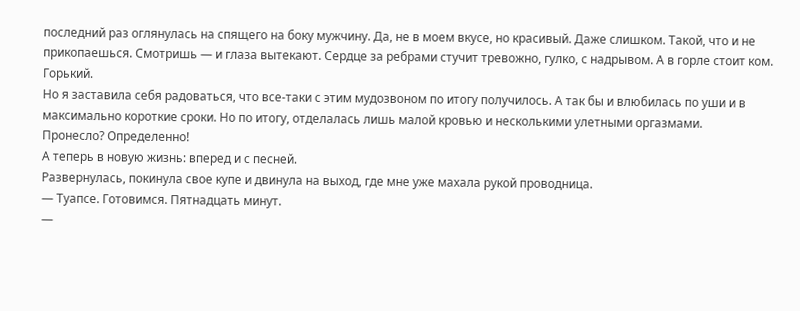последний раз оглянулась на спящего на боку мужчину. Да, не в моем вкусе, но красивый. Даже слишком. Такой, что и не прикопаешься. Смотришь — и глаза вытекают. Сердце за ребрами стучит тревожно, гулко, с надрывом. А в горле стоит ком. Горький.
Но я заставила себя радоваться, что все-таки с этим мудозвоном по итогу получилось. А так бы и влюбилась по уши и в максимально короткие сроки. Но по итогу, отделалась лишь малой кровью и несколькими улетными оргазмами.
Пронесло? Определенно!
А теперь в новую жизнь: вперед и с песней.
Развернулась, покинула свое купе и двинула на выход, где мне уже махала рукой проводница.
— Туапсе. Готовимся. Пятнадцать минут.
—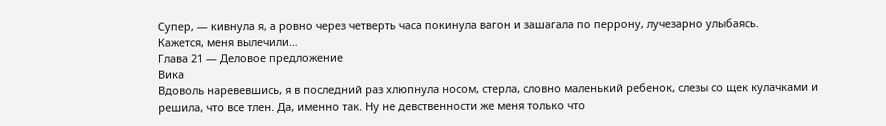Супер, — кивнула я, а ровно через четверть часа покинула вагон и зашагала по перрону, лучезарно улыбаясь.
Кажется, меня вылечили…
Глава 21 — Деловое предложение
Вика
Вдоволь наревевшись, я в последний раз хлюпнула носом, стерла, словно маленький ребенок, слезы со щек кулачками и решила, что все тлен. Да, именно так. Ну не девственности же меня только что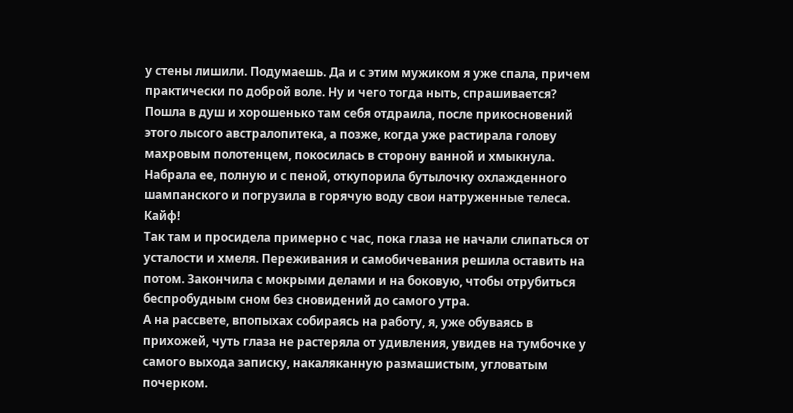у стены лишили. Подумаешь. Да и с этим мужиком я уже спала, причем практически по доброй воле. Ну и чего тогда ныть, спрашивается?
Пошла в душ и хорошенько там себя отдраила, после прикосновений этого лысого австралопитека, а позже, когда уже растирала голову махровым полотенцем, покосилась в сторону ванной и хмыкнула. Набрала ее, полную и с пеной, откупорила бутылочку охлажденного шампанского и погрузила в горячую воду свои натруженные телеса.
Кайф!
Так там и просидела примерно с час, пока глаза не начали слипаться от усталости и хмеля. Переживания и самобичевания решила оставить на потом. Закончила с мокрыми делами и на боковую, чтобы отрубиться беспробудным сном без сновидений до самого утра.
А на рассвете, впопыхах собираясь на работу, я, уже обуваясь в прихожей, чуть глаза не растеряла от удивления, увидев на тумбочке у самого выхода записку, накаляканную размашистым, угловатым почерком.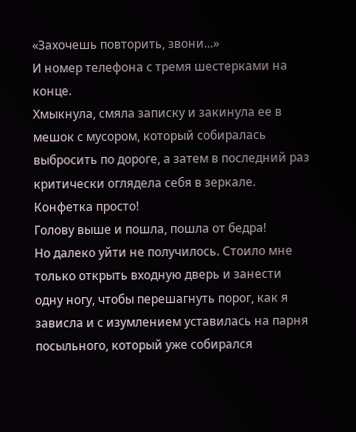«Захочешь повторить, звони...»
И номер телефона с тремя шестерками на конце.
Хмыкнула, смяла записку и закинула ее в мешок с мусором, который собиралась выбросить по дороге, а затем в последний раз критически оглядела себя в зеркале. Конфетка просто!
Голову выше и пошла, пошла от бедра!
Но далеко уйти не получилось. Стоило мне только открыть входную дверь и занести одну ногу, чтобы перешагнуть порог, как я зависла и с изумлением уставилась на парня посыльного, который уже собирался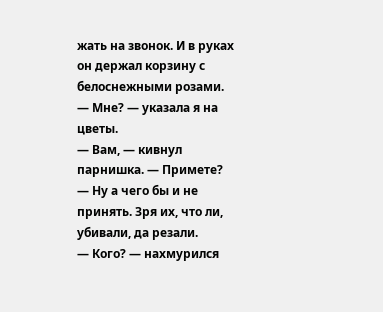жать на звонок. И в руках он держал корзину с белоснежными розами.
— Мне? — указала я на цветы.
— Вам, — кивнул парнишка. — Примете?
— Ну а чего бы и не принять. Зря их, что ли, убивали, да резали.
— Кого? — нахмурился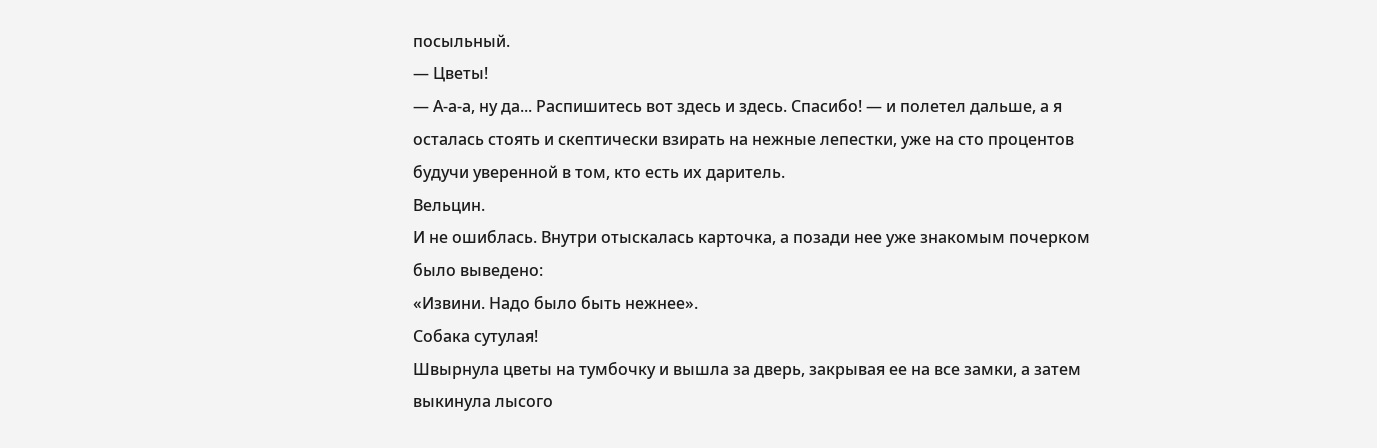посыльный.
— Цветы!
— А-а-а, ну да... Распишитесь вот здесь и здесь. Спасибо! — и полетел дальше, а я осталась стоять и скептически взирать на нежные лепестки, уже на сто процентов будучи уверенной в том, кто есть их даритель.
Вельцин.
И не ошиблась. Внутри отыскалась карточка, а позади нее уже знакомым почерком было выведено:
«Извини. Надо было быть нежнее».
Собака сутулая!
Швырнула цветы на тумбочку и вышла за дверь, закрывая ее на все замки, а затем выкинула лысого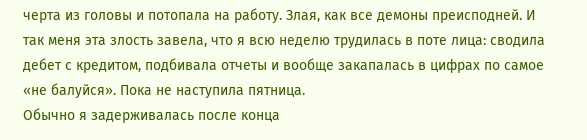черта из головы и потопала на работу. Злая, как все демоны преисподней. И так меня эта злость завела, что я всю неделю трудилась в поте лица: сводила дебет с кредитом, подбивала отчеты и вообще закапалась в цифрах по самое «не балуйся». Пока не наступила пятница.
Обычно я задерживалась после конца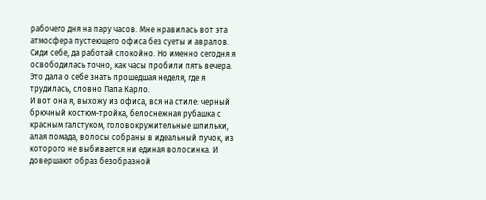рабочего дня на пару часов. Мне нравилась вот эта атмосфера пустеющего офиса без суеты и авралов. Сиди себе, да работай спокойно. Но именно сегодня я освободилась точно, как часы пробили пять вечера. Это дала о себе знать прошедшая неделя, где я трудилась, словно Папа Карло.
И вот она я, выхожу из офиса, вся на стиле: черный брючный костюм-тройка, белоснежная рубашка с красным галстуком, головокружительные шпильки, алая помада, волосы собраны в идеальный пучок, из которого не выбивается ни единая волосинка. И довершают образ безобразной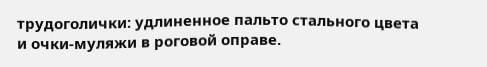трудоголички: удлиненное пальто стального цвета и очки-муляжи в роговой оправе.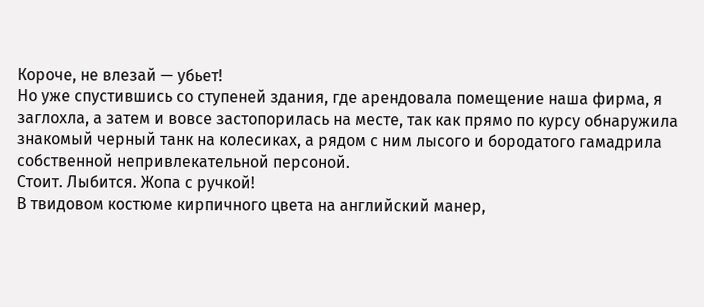Короче, не влезай — убьет!
Но уже спустившись со ступеней здания, где арендовала помещение наша фирма, я заглохла, а затем и вовсе застопорилась на месте, так как прямо по курсу обнаружила знакомый черный танк на колесиках, а рядом с ним лысого и бородатого гамадрила собственной непривлекательной персоной.
Стоит. Лыбится. Жопа с ручкой!
В твидовом костюме кирпичного цвета на английский манер,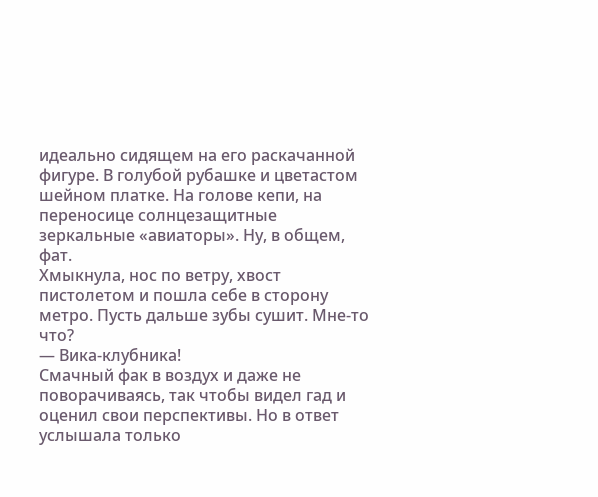идеально сидящем на его раскачанной фигуре. В голубой рубашке и цветастом шейном платке. На голове кепи, на переносице солнцезащитные зеркальные «авиаторы». Ну, в общем, фат.
Хмыкнула, нос по ветру, хвост пистолетом и пошла себе в сторону метро. Пусть дальше зубы сушит. Мне-то что?
— Вика-клубника!
Смачный фак в воздух и даже не поворачиваясь, так чтобы видел гад и оценил свои перспективы. Но в ответ услышала только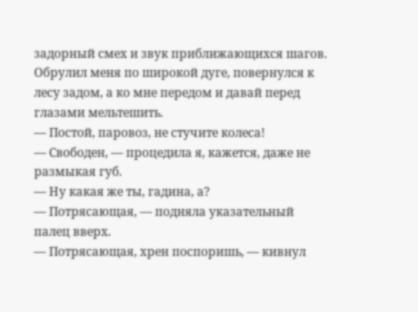задорный смех и звук приближающихся шагов. Обрулил меня по широкой дуге, повернулся к лесу задом, а ко мне передом и давай перед глазами мельтешить.
— Постой, паровоз, не стучите колеса!
— Свободен, — процедила я, кажется, даже не размыкая губ.
— Ну какая же ты, гадина, а?
— Потрясающая, — подняла указательный палец вверх.
— Потрясающая, хрен поспоришь, — кивнул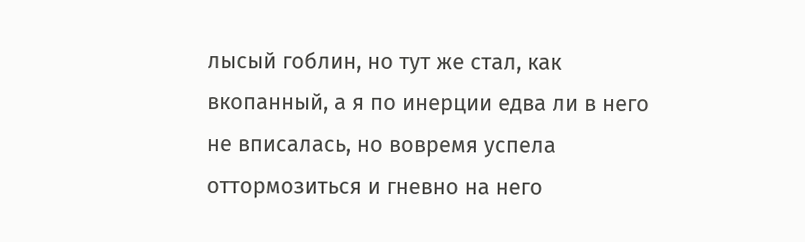лысый гоблин, но тут же стал, как вкопанный, а я по инерции едва ли в него не вписалась, но вовремя успела оттормозиться и гневно на него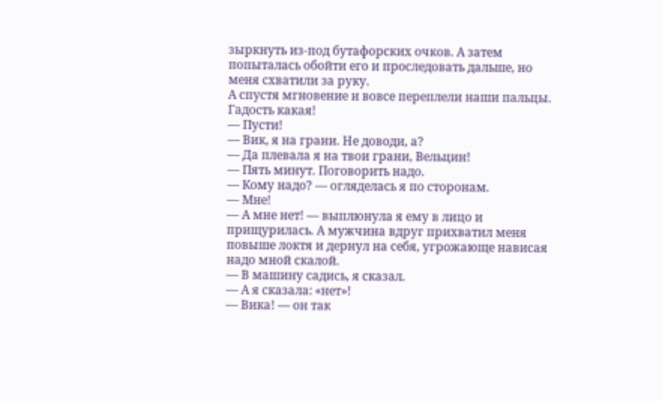зыркнуть из-под бутафорских очков. А затем попыталась обойти его и проследовать дальше, но меня схватили за руку.
А спустя мгновение и вовсе переплели наши пальцы.
Гадость какая!
— Пусти!
— Вик, я на грани. Не доводи, а?
— Да плевала я на твои грани, Вельцин!
— Пять минут. Поговорить надо.
— Кому надо? — огляделась я по сторонам.
— Мне!
— А мне нет! — выплюнула я ему в лицо и прищурилась. А мужчина вдруг прихватил меня повыше локтя и дернул на себя, угрожающе нависая надо мной скалой.
— В машину садись, я сказал.
— А я сказала: «нет»!
— Вика! — он так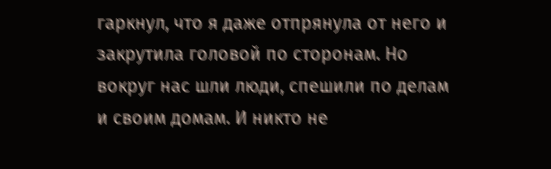гаркнул, что я даже отпрянула от него и закрутила головой по сторонам. Но вокруг нас шли люди, спешили по делам и своим домам. И никто не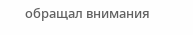обращал внимания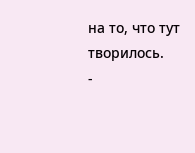на то, что тут творилось.
-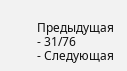Предыдущая
- 31/76
- Следующая